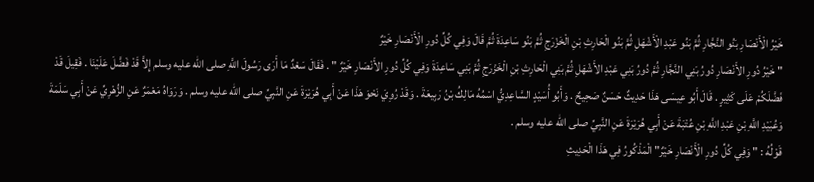خَيْرُ الْأَنْصَارِ بَنُو النَّجَّارِ ثُمَّ بَنُو عَبْدِ الْأَشْهَلِ ثُمَّ بَنُو الْحَارِثِ بْنِ الْخَزْرَجِ ثُمَّ بَنُو سَاعِدَةَ ثُمَّ قَالَ وَفِي كُلِّ دُورِ الْأَنْصَارِ خَيْرٌ
" خَيْرُ دُورِ الأَنْصَارِ دُورُ بَنِي النَّجَّارِ ثُمَّ دُورُ بَنِي عَبْدِ الأَشْهَلِ ثُمَّ بَنِي الْحَارِثِ بْنِ الْخَزْرَجِ ثُمَّ بَنِي سَاعِدَةَ وَفِي كُلِّ دُورِ الأَنْصَارِ خَيْرٌ " . فَقَالَ سَعْدٌ مَا أَرَى رَسُولَ اللَّهِ صلى الله عليه وسلم إِلاَّ قَدْ فَضَّلَ عَلَيْنَا . فَقِيلَ قَدْ فَضَّلَكُمْ عَلَى كَثِيرٍ . قَالَ أَبُو عِيسَى هَذَا حَدِيثٌ حَسَنٌ صَحِيحٌ . وَأَبُو أُسَيْدٍ السَّاعِدِيُّ اسْمُهُ مَالِكُ بْنُ رَبِيعَةَ . وَقَدْ رُوِيَ نَحْوَ هَذَا عَنْ أَبِي هُرَيْرَةَ عَنِ النَّبِيِّ صلى الله عليه وسلم . وَرَوَاهُ مَعْمَرٌ عَنِ الزُّهْرِيِّ عَنْ أَبِي سَلَمَةَ وَعُبَيْدِ اللَّهِ بْنِ عَبْدِ اللَّهِ بْنِ عُتْبَةَ عَنْ أَبِي هُرَيْرَةَ عَنِ النَّبِيِّ صلى الله عليه وسلم .
قَوْلُهُ : " وَفِي كُلِّ دُورِ الْأَنْصَارِ خَيْرٌ" الْمَذْكُورُ فِي هَذَا الْحَدِيثِ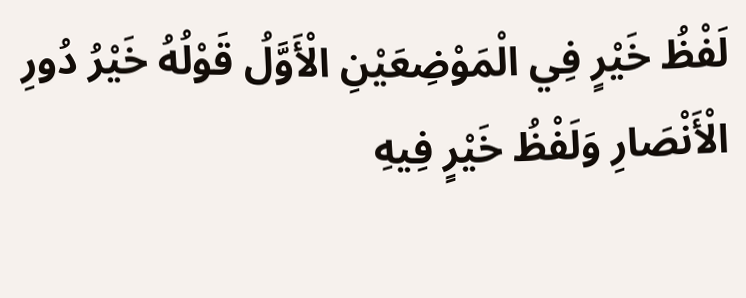لَفْظُ خَيْرٍ فِي الْمَوْضِعَيْنِ الْأَوَّلُ قَوْلُهُ خَيْرُ دُورِ الْأَنْصَارِ وَلَفْظُ خَيْرٍ فِيهِ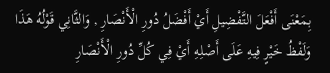بِمَعْنَى أَفْعَلَ التَّفْضِيلِ أَيْ أَفْضَلُ دُورِ الْأَنْصَارِ , وَالثَّانِي قَوْلُهُ هَذَا وَلَفْظُ خَيْرٍ فِيهِ عَلَى أَصْلِهِ أَيْ فِي كُلِّ دُورِ الْأَنْصَارِ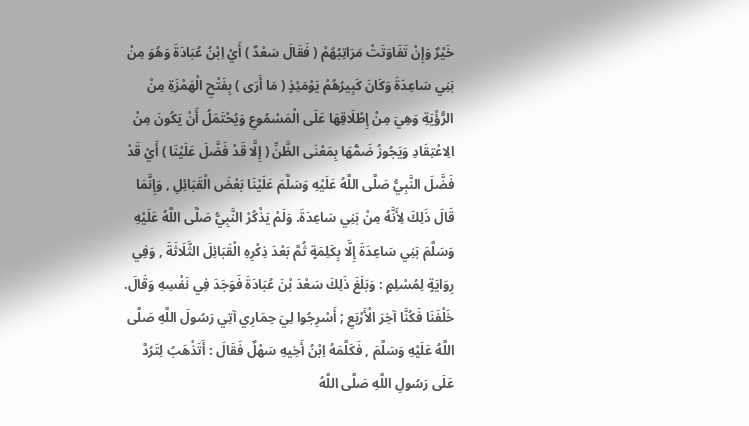خَيْرٌ وَإِنْ تَفَاوَتَتْ مَرَاتِبُهُمْ ( فَقَالَ سَعْدٌ ) أَيْ اِبْنُ عُبَادَةَ وَهُوَ مِنْ بَنِي سَاعِدَةَ وَكَانَ كَبِيرُهُمْ يَوْمَئِذٍ ( مَا أَرَى ) بِفَتْحِ الْهَمْزَةِ مِنْ الرُّؤْيَةِ وَهِيَ مِنْ إِطْلَاقِهَا عَلَى الْمَسْمُوعِ وَيُحْتَمَلُ أَنْ يَكُونَ مِنْ الِاعْتِقَادِ وَيَجُوزُ ضَمُّهَا بِمَعْنَى الظَّنِّ ( إِلَّا قَدْ فَضَّلَ عَلَيْنَا ) أَيْ قَدْ فَضَّلَ النَّبِيُّ صَلَّى اللَّهُ عَلَيْهِ وَسَلَّمَ عَلَيْنَا بَعْضَ الْقَبَائِلِ , وَإِنَّمَا قَالَ ذَلِكَ لِأَنَّهُ مِنْ بَنِي سَاعِدَةَ. وَلَمْ يَذْكُرْ النَّبِيُّ صَلَّى اللَّهُ عَلَيْهِ وَسَلَّمَ بَنِي سَاعِدَةَ إِلَّا بِكَلِمَةٍ ثُمَّ بَعْدَ ذِكْرِهِ الْقَبَائِلَ الثَّلَاثَةَ , وَفِي رِوَايَةٍ لِمُسْلِمٍ : وَبَلَغَ ذَلِكَ سَعْدَ بْنَ عُبَادَةَ فَوَجَدَ فِي نَفْسِهِ وَقَالَ. خَلْفَنَا فَكُنَّا آخِرَ الْأَرْبَعِ ; أَسْرِجُوا لِيَ حِمَارِي آتِي رَسُولَ اللَّهِ صَلَّى اللَّهُ عَلَيْهِ وَسَلَّمَ , فَكَلَّمَهُ اِبْنُ أَخِيهِ سَهْلٌ فَقَالَ : أَتَذْهَبُ لِتَرُدَّ عَلَى رَسُولِ اللَّهِ صَلَّى اللَّهُ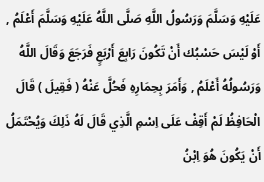عَلَيْهِ وَسَلَّمَ وَرَسُولُ اللَّهِ صَلَّى اللَّهُ عَلَيْهِ وَسَلَّمَ أَعْلَمُ , أَوْ لَيْسَ حَسْبُك أَنْ تَكُونَ رَابِعَ أَرْبَعٍ فَرَجَعَ وَقَالَ اللَّهُ وَرَسُولُهُ أَعْلَمُ , وَأَمَرَ بِحِمَارِهِ فَحُلَّ عَنْهُ ( فَقِيلَ ) قَالَ الْحَافِظُ لَمْ أَقِفْ عَلَى اِسْمِ الَّذِي قَالَ لَهُ ذَلِكَ وَيُحْتَمَلُ أَنْ يَكُونَ هُوَ اِبْنُ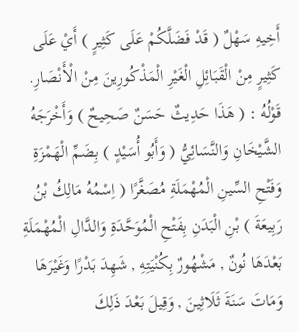أَخِيهِ سَهْلٌ ( قَدْ فَضَلَّكُمْ عَلَى كَثِيرٍ ) أَيْ عَلَى كَثِيرٍ مِنْ الْقَبَائِلِ الْغَيْرِ الْمَذْكُورِينَ مِنْ الْأَنْصَارِ. قَوْلُهُ : ( هَذَا حَدِيثٌ حَسَنٌ صَحِيحٌ ) وَأَخْرَجَهُ الشَّيْخَانِ وَالنَّسَائِيُّ ( وَأَبُو أُسَيْدٍ ) بِضَمِّ الْهَمْزَةِ وَفَتْحِ السِّينِ الْمُهْمَلَةِ مُصَغَّرًا ( اِسْمُهُ مَالِكُ بْنُ رَبِيعَةَ ) بْنِ الْبَدَنِ بِفَتْحِ الْمُوَحَّدَةِ وَالدَّالِ الْمُهْمَلَةِ بَعْدَهَا نُونٌ , مَشْهُورٌ بِكُنْيَتِهِ , شَهِدَ بَدْرًا وَغَيْرَهَا وَمَاتَ سَنَةَ ثَلَاثِينَ , وَقِيلَ بَعْدَ ذَلِكَ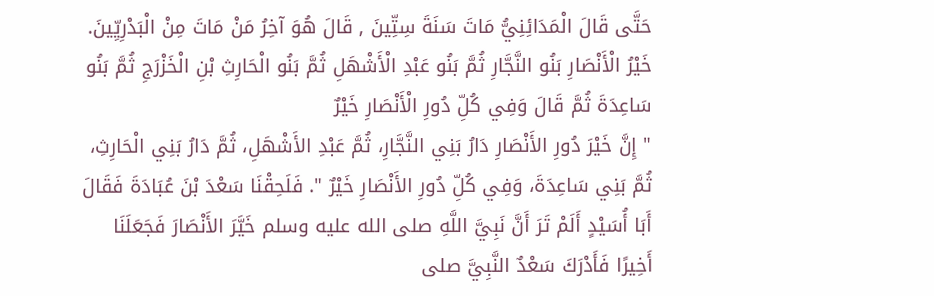حَتَّى قَالَ الْمَدَائِنِيُّ مَاتَ سَنَةَ سِتِّينَ , قَالَ هُوَ آخِرُ مَنْ مَاتَ مِنْ الْبَدْرِيِّينَ.
خَيْرُ الْأَنْصَارِ بَنُو النَّجَّارِ ثُمَّ بَنُو عَبْدِ الْأَشْهَلِ ثُمَّ بَنُو الْحَارِثِ بْنِ الْخَزْرَجِ ثُمَّ بَنُو سَاعِدَةَ ثُمَّ قَالَ وَفِي كُلِّ دُورِ الْأَنْصَارِ خَيْرٌ
" إِنَّ خَيْرَ دُورِ الأَنْصَارِ دَارُ بَنِي النَّجَّارِ، ثُمَّ عَبْدِ الأَشْهَلِ، ثُمَّ دَارُ بَنِي الْحَارِثِ، ثُمَّ بَنِي سَاعِدَةَ، وَفِي كُلِّ دُورِ الأَنْصَارِ خَيْرٌ ". فَلَحِقْنَا سَعْدَ بْنَ عُبَادَةَ فَقَالَ أَبَا أُسَيْدٍ أَلَمْ تَرَ أَنَّ نَبِيَّ اللَّهِ صلى الله عليه وسلم خَيَّرَ الأَنْصَارَ فَجَعَلَنَا أَخِيرًا فَأَدْرَكَ سَعْدٌ النَّبِيَّ صلى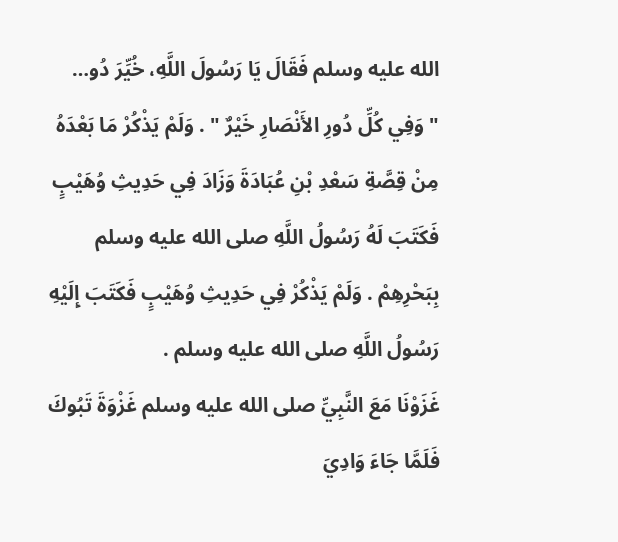الله عليه وسلم فَقَالَ يَا رَسُولَ اللَّهِ، خُيِّرَ دُو…
" وَفِي كُلِّ دُورِ الأَنْصَارِ خَيْرٌ " . وَلَمْ يَذْكُرْ مَا بَعْدَهُ مِنْ قِصَّةِ سَعْدِ بْنِ عُبَادَةَ وَزَادَ فِي حَدِيثِ وُهَيْبٍ فَكَتَبَ لَهُ رَسُولُ اللَّهِ صلى الله عليه وسلم بِبَحْرِهِمْ . وَلَمْ يَذْكُرْ فِي حَدِيثِ وُهَيْبٍ فَكَتَبَ إِلَيْهِ رَسُولُ اللَّهِ صلى الله عليه وسلم .
غَزَوْنَا مَعَ النَّبِيِّ صلى الله عليه وسلم غَزْوَةَ تَبُوكَ فَلَمَّا جَاءَ وَادِيَ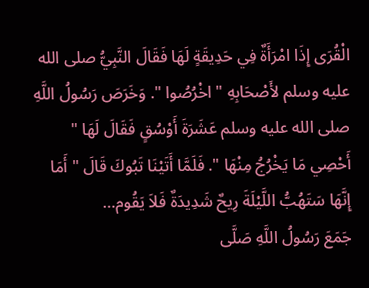الْقُرَى إِذَا امْرَأَةٌ فِي حَدِيقَةٍ لَهَا فَقَالَ النَّبِيُّ صلى الله عليه وسلم لأَصْحَابِهِ " اخْرُصُوا ". وَخَرَصَ رَسُولُ اللَّهِ صلى الله عليه وسلم عَشَرَةَ أَوْسُقٍ فَقَالَ لَهَا " أَحْصِي مَا يَخْرُجُ مِنْهَا ". فَلَمَّا أَتَيْنَا تَبُوكَ قَالَ " أَمَا إِنَّهَا سَتَهُبُّ اللَّيْلَةَ رِيحٌ شَدِيدَةٌ فَلاَ يَقُوم…
جَمَعَ رَسُولُ اللَّهِ صَلَّى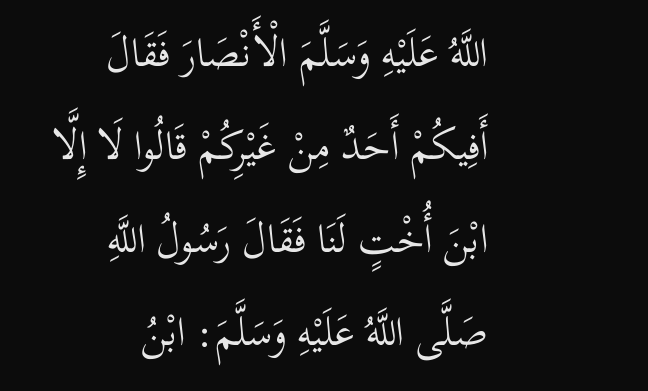اللَّهُ عَلَيْهِ وَسَلَّمَ الْأَنْصَارَ فَقَالَ أَفِيكُمْ أَحَدٌ مِنْ غَيْرِكُمْ قَالُوا لَا إِلَّا ابْنَ أُخْتٍ لَنَا فَقَالَ رَسُولُ اللَّهِ صَلَّى اللَّهُ عَلَيْهِ وَسَلَّمَ: ابْنُ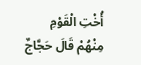أُخْتِ الْقَوْمِ مِنْهُمْ قَالَ حَجَّاجٌ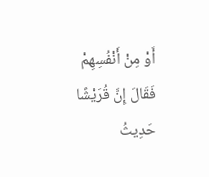أَوْ مِنْ أَنْفُسِهِمْ فَقَالَ إِنَّ قُرَيْشًا حَدِيثُ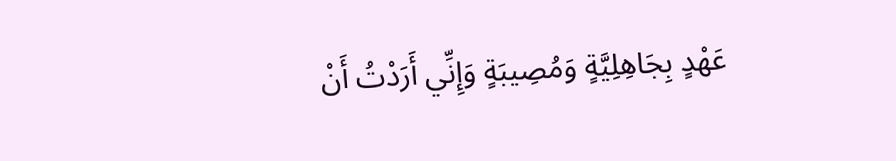عَهْدٍ بِجَاهِلِيَّةٍ وَمُصِيبَةٍ وَإِنِّي أَرَدْتُ أَنْ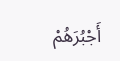أَجْبُرَهُمْ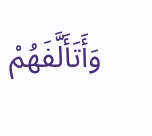وَأَتَأَلَّفَهُمْ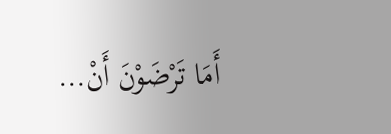أَمَا تَرْضَوْنَ أَنْ…